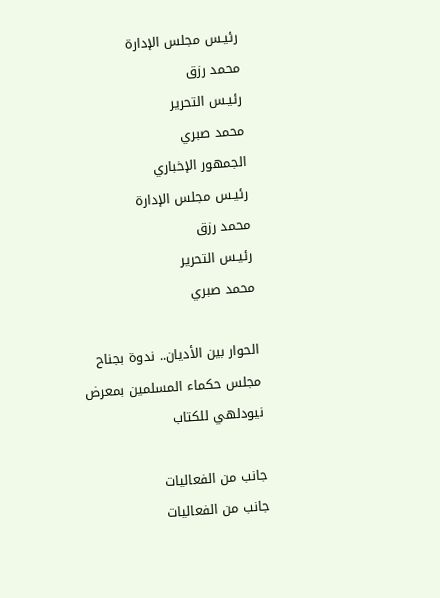رئيـس مجلس الإدارة
محمد رزق
رئيـس التحرير
محمد صبري
الجمهور الإخباري
رئيـس مجلس الإدارة
محمد رزق
رئيـس التحرير
محمد صبري

الحوار بين الأديان.. ندوة بجناح مجلس حكماء المسلمين بمعرض نيودلهي للكتاب

جانب من الفعاليات
جانب من الفعاليات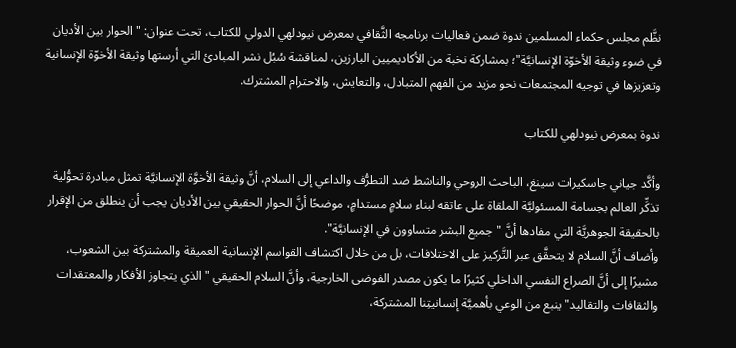نظَّم مجلس حكماء المسلمين ندوة ضمن فعاليات برنامجه الثَّقافي بمعرض نيودلهي الدولي للكتاب، تحت عنوان: "الحوار بين الأديان في ضوء وثيقة الأخوّة الإنسانيَّة"؛ بمشاركة نخبة من الأكاديميين البارزين، لمناقشة سُبُل نشر المبادئ التي أرستها وثيقة الأخوّة الإنسانية وتعزيزها في توجيه المجتمعات نحو مزيد من الفهم المتبادل، والتعايش، والاحترام المشترك.

ندوة بمعرض نيودلهي للكتاب

وأكَّد جياني جاسكيرات سينغ، الباحث الروحي والناشط ضد التطرُّف والداعي إلى السلام، أنَّ وثيقة الأخوَّة الإنسانيَّة تمثل مبادرة تحوُّلية تذكِّر العالم بجسامة المسئوليَّة الملقاة على عاتقه لبناء سلامٍ مستدامٍ، موضحًا أنَّ الحوار الحقيقي بين الأديان يجب أن ينطلق من الإقرار بالحقيقة الجوهريَّة التي مفادها أنَّ "جميع البشر متساوون في الإنسانيَّة".
وأضاف أنَّ السلام لا يتحقَّق عبر التَّركيز على الاختلافات، بل من خلال اكتشاف القواسم الإنسانية العميقة والمشتركة بين الشعوب، مشيرًا إلى أنَّ الصراع النفسي الداخلي كثيرًا ما يكون مصدر الفوضى الخارجية، وأنَّ السلام الحقيقي "الذي يتجاوز الأفكار والمعتقدات والثقافات والتقاليد" ينبع من الوعي بأهميَّة إنسانيتِنا المشتركة،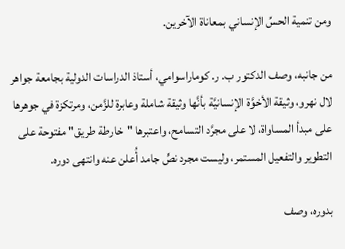ومن تنمية الحسِّ الإنساني بمعاناة الآخرين.

من جانبه، وصف الدكتور ب. ر. كوماراسوامي، أستاذ الدراسات الدولية بجامعة جواهر لال نهرو، وثيقة الأخوَّة الإنسانيَّة بأنَّها وثيقة شاملة وعابرة للزَّمن، ومرتكزة في جوهرها على مبدأ المساواة، لا على مجرَّد التسامح، واعتبرها "خارطة طريق" مفتوحة على التطوير والتفعيل المستمر، وليست مجرد نصٍّ جامد أُعلن عنه وانتهى دوره.

بدوره، وصف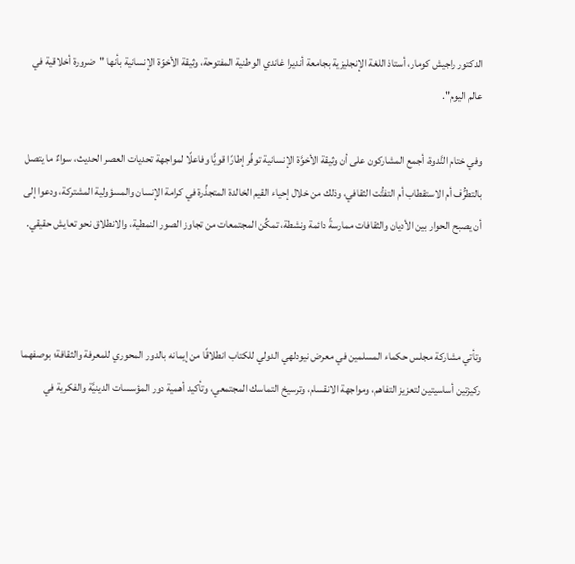الدكتور راجيش كومار، أستاذ اللغة الإنجليزية بجامعة أنديرا غاندي الوطنية المفتوحة، وثيقة الأخوّة الإنسانية بأنها "ضرورة أخلاقية في عالم اليوم".

وفي ختام النَّدوة، أجمع المشاركون على أن وثيقة الأخوَّة الإنسانية توفِّر إطارًا قويًّا وفاعلًا لمواجهة تحديات العصر الحديث، سواءٌ ما يتصل بالتطرُّف أم الاستقطاب أم التفتُّت الثقافي، وذلك من خلال إحياء القيم الخالدة المتجذِّرة في كرامة الإنسان والمسؤولية المشتركة، ودعوا إلى أن يصبح الحوار بين الأديان والثقافات ممارسةً دائمة ونشطة، تمكِّن المجتمعات من تجاوز الصور النمطية، والانطلاق نحو تعايش حقيقي.



وتأتي مشاركة مجلس حكماء المسلمين في معرض نيودلهي الدولي للكتاب انطلاقًا من إيمانه بالدور المحوري للمعرفة والثقافة؛ بوصفهما ركيزتين أساسيتين لتعزيز التفاهم، ومواجهة الانقسام، وترسيخ التماسك المجتمعي، وتأكيد أهمية دور المؤسسات الدينيَّة والفكرية في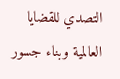التصدي للقضايا العالمية وبناء جسور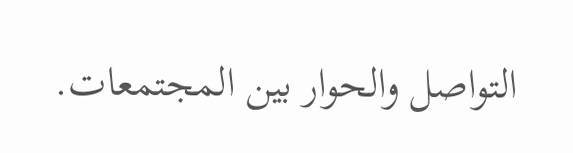التواصل والحوار بين المجتمعات.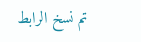تم نسخ الرابط